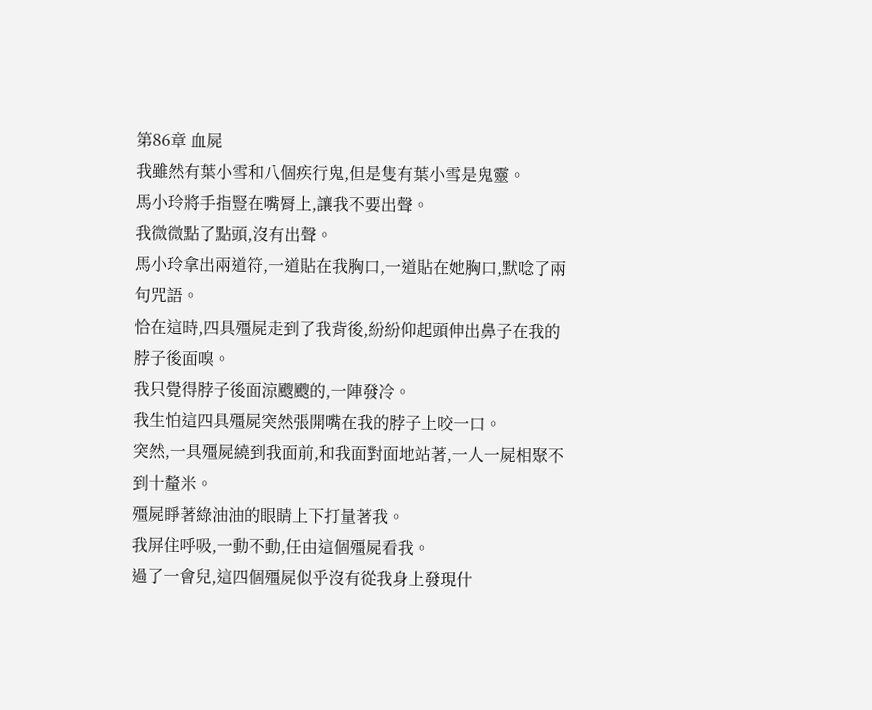第86章 血屍
我雖然有葉小雪和八個疾行鬼,但是隻有葉小雪是鬼靈。
馬小玲將手指豎在嘴脣上,讓我不要出聲。
我微微點了點頭,沒有出聲。
馬小玲拿出兩道符,一道貼在我胸口,一道貼在她胸口,默唸了兩句咒語。
恰在這時,四具殭屍走到了我背後,紛紛仰起頭伸出鼻子在我的脖子後面嗅。
我只覺得脖子後面涼颼颼的,一陣發冷。
我生怕這四具殭屍突然張開嘴在我的脖子上咬一口。
突然,一具殭屍繞到我面前,和我面對面地站著,一人一屍相聚不到十釐米。
殭屍睜著綠油油的眼睛上下打量著我。
我屏住呼吸,一動不動,任由這個殭屍看我。
過了一會兒,這四個殭屍似乎沒有從我身上發現什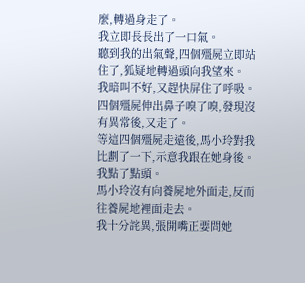麼,轉過身走了。
我立即長長出了一口氣。
聽到我的出氣聲,四個殭屍立即站住了,狐疑地轉過頭向我望來。
我暗叫不好,又趕快屏住了呼吸。
四個殭屍伸出鼻子嗅了嗅,發現沒有異常後,又走了。
等這四個殭屍走遠後,馬小玲對我比劃了一下,示意我跟在她身後。
我點了點頭。
馬小玲沒有向養屍地外面走,反而往養屍地裡面走去。
我十分詫異,張開嘴正要問她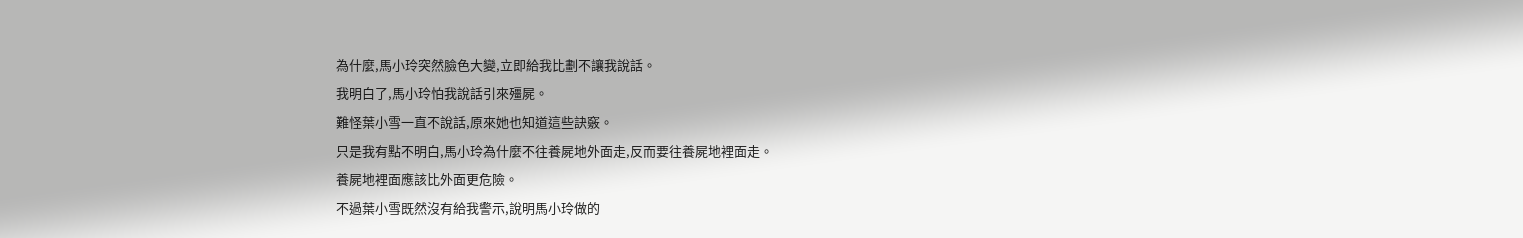為什麼,馬小玲突然臉色大變,立即給我比劃不讓我說話。
我明白了,馬小玲怕我說話引來殭屍。
難怪葉小雪一直不說話,原來她也知道這些訣竅。
只是我有點不明白,馬小玲為什麼不往養屍地外面走,反而要往養屍地裡面走。
養屍地裡面應該比外面更危險。
不過葉小雪既然沒有給我警示,說明馬小玲做的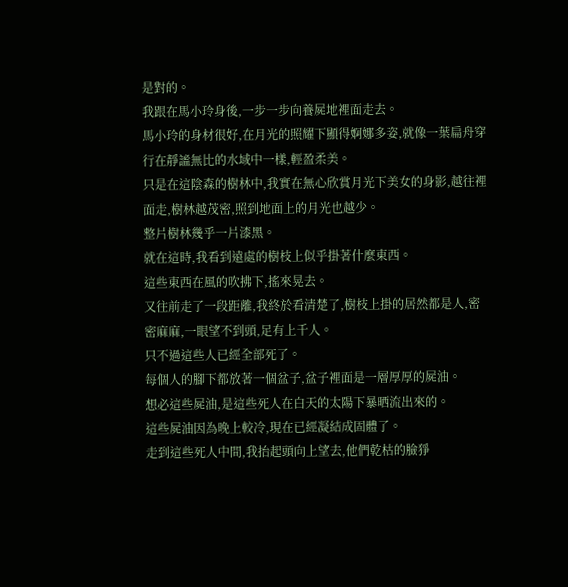是對的。
我跟在馬小玲身後,一步一步向養屍地裡面走去。
馬小玲的身材很好,在月光的照耀下顯得婀娜多姿,就像一葉扁舟穿行在靜謐無比的水域中一樣,輕盈柔美。
只是在這陰森的樹林中,我實在無心欣賞月光下美女的身影,越往裡面走,樹林越茂密,照到地面上的月光也越少。
整片樹林幾乎一片漆黑。
就在這時,我看到遠處的樹枝上似乎掛著什麼東西。
這些東西在風的吹拂下,搖來晃去。
又往前走了一段距離,我終於看清楚了,樹枝上掛的居然都是人,密密麻麻,一眼望不到頭,足有上千人。
只不過這些人已經全部死了。
每個人的腳下都放著一個盆子,盆子裡面是一層厚厚的屍油。
想必這些屍油,是這些死人在白天的太陽下暴晒流出來的。
這些屍油因為晚上較冷,現在已經凝結成固體了。
走到這些死人中間,我抬起頭向上望去,他們乾枯的臉猙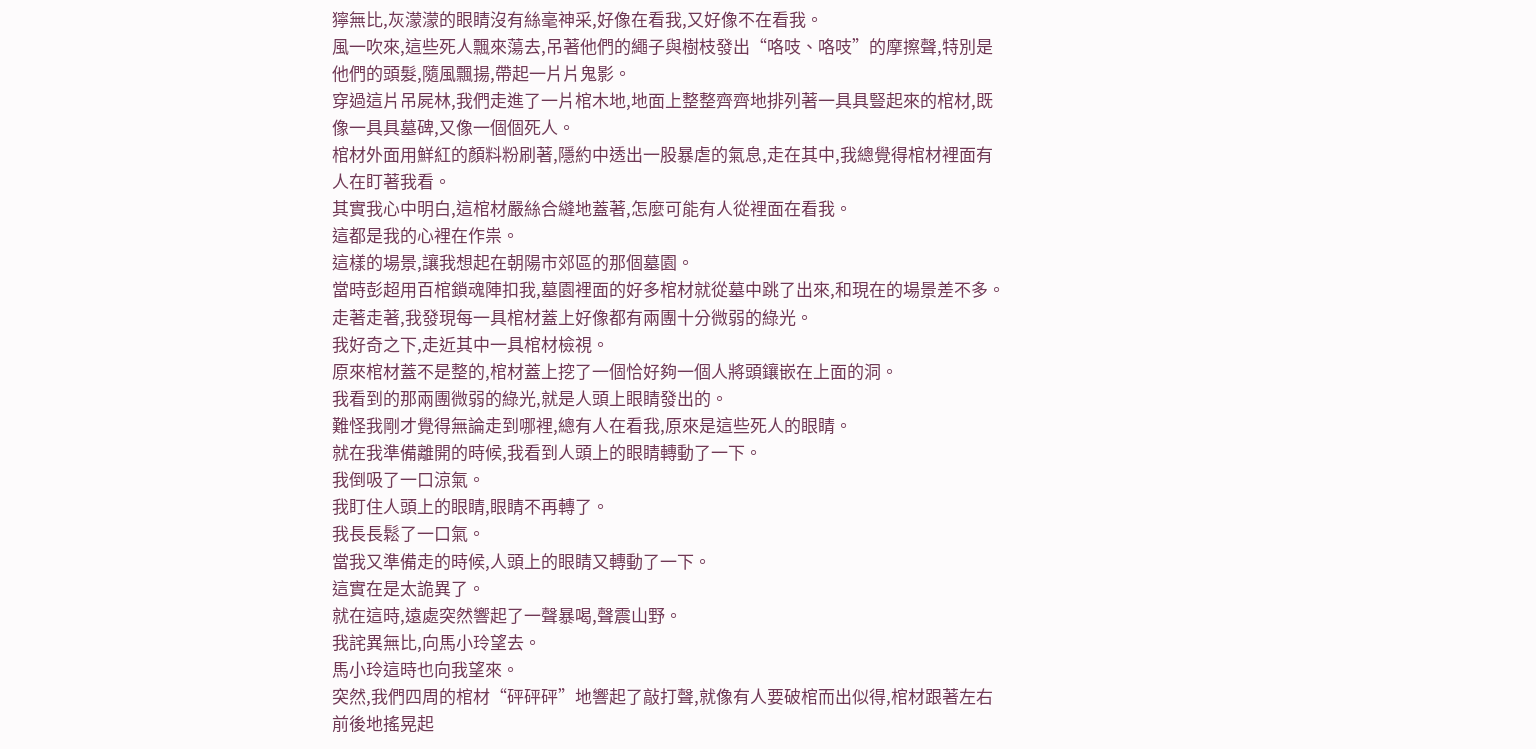獰無比,灰濛濛的眼睛沒有絲毫神采,好像在看我,又好像不在看我。
風一吹來,這些死人飄來蕩去,吊著他們的繩子與樹枝發出“咯吱、咯吱”的摩擦聲,特別是他們的頭髮,隨風飄揚,帶起一片片鬼影。
穿過這片吊屍林,我們走進了一片棺木地,地面上整整齊齊地排列著一具具豎起來的棺材,既像一具具墓碑,又像一個個死人。
棺材外面用鮮紅的顏料粉刷著,隱約中透出一股暴虐的氣息,走在其中,我總覺得棺材裡面有人在盯著我看。
其實我心中明白,這棺材嚴絲合縫地蓋著,怎麼可能有人從裡面在看我。
這都是我的心裡在作祟。
這樣的場景,讓我想起在朝陽市郊區的那個墓園。
當時彭超用百棺鎖魂陣扣我,墓園裡面的好多棺材就從墓中跳了出來,和現在的場景差不多。
走著走著,我發現每一具棺材蓋上好像都有兩團十分微弱的綠光。
我好奇之下,走近其中一具棺材檢視。
原來棺材蓋不是整的,棺材蓋上挖了一個恰好夠一個人將頭鑲嵌在上面的洞。
我看到的那兩團微弱的綠光,就是人頭上眼睛發出的。
難怪我剛才覺得無論走到哪裡,總有人在看我,原來是這些死人的眼睛。
就在我準備離開的時候,我看到人頭上的眼睛轉動了一下。
我倒吸了一口涼氣。
我盯住人頭上的眼睛,眼睛不再轉了。
我長長鬆了一口氣。
當我又準備走的時候,人頭上的眼睛又轉動了一下。
這實在是太詭異了。
就在這時,遠處突然響起了一聲暴喝,聲震山野。
我詫異無比,向馬小玲望去。
馬小玲這時也向我望來。
突然,我們四周的棺材“砰砰砰”地響起了敲打聲,就像有人要破棺而出似得,棺材跟著左右前後地搖晃起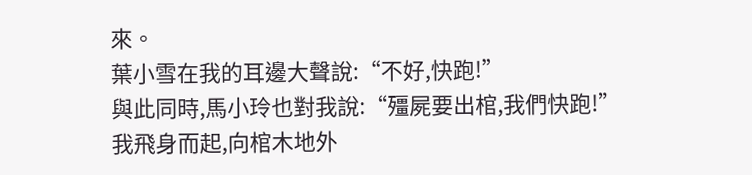來。
葉小雪在我的耳邊大聲說:“不好,快跑!”
與此同時,馬小玲也對我說:“殭屍要出棺,我們快跑!”
我飛身而起,向棺木地外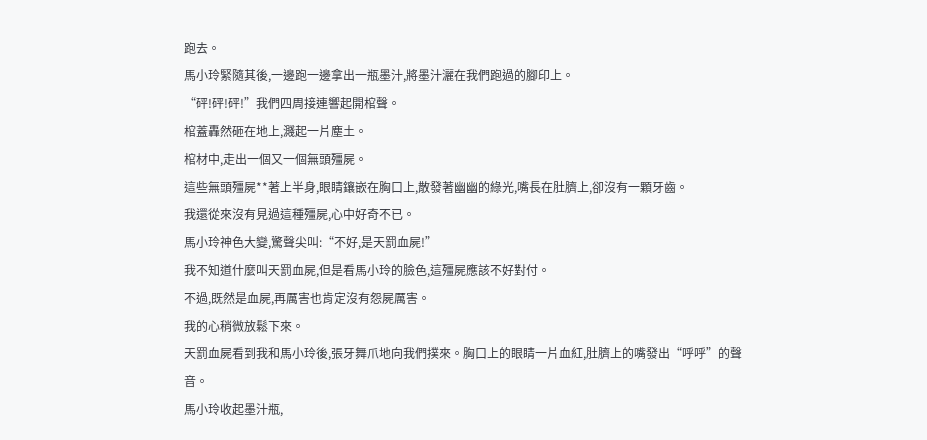跑去。
馬小玲緊隨其後,一邊跑一邊拿出一瓶墨汁,將墨汁灑在我們跑過的腳印上。
“砰!砰!砰!”我們四周接連響起開棺聲。
棺蓋轟然砸在地上,濺起一片塵土。
棺材中,走出一個又一個無頭殭屍。
這些無頭殭屍**著上半身,眼睛鑲嵌在胸口上,散發著幽幽的綠光,嘴長在肚臍上,卻沒有一顆牙齒。
我還從來沒有見過這種殭屍,心中好奇不已。
馬小玲神色大變,驚聲尖叫:“不好,是天罰血屍!”
我不知道什麼叫天罰血屍,但是看馬小玲的臉色,這殭屍應該不好對付。
不過,既然是血屍,再厲害也肯定沒有怨屍厲害。
我的心稍微放鬆下來。
天罰血屍看到我和馬小玲後,張牙舞爪地向我們撲來。胸口上的眼睛一片血紅,肚臍上的嘴發出“呼呼”的聲音。
馬小玲收起墨汁瓶,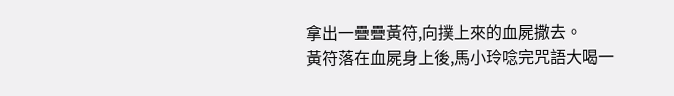拿出一疊疊黃符,向撲上來的血屍撒去。
黃符落在血屍身上後,馬小玲唸完咒語大喝一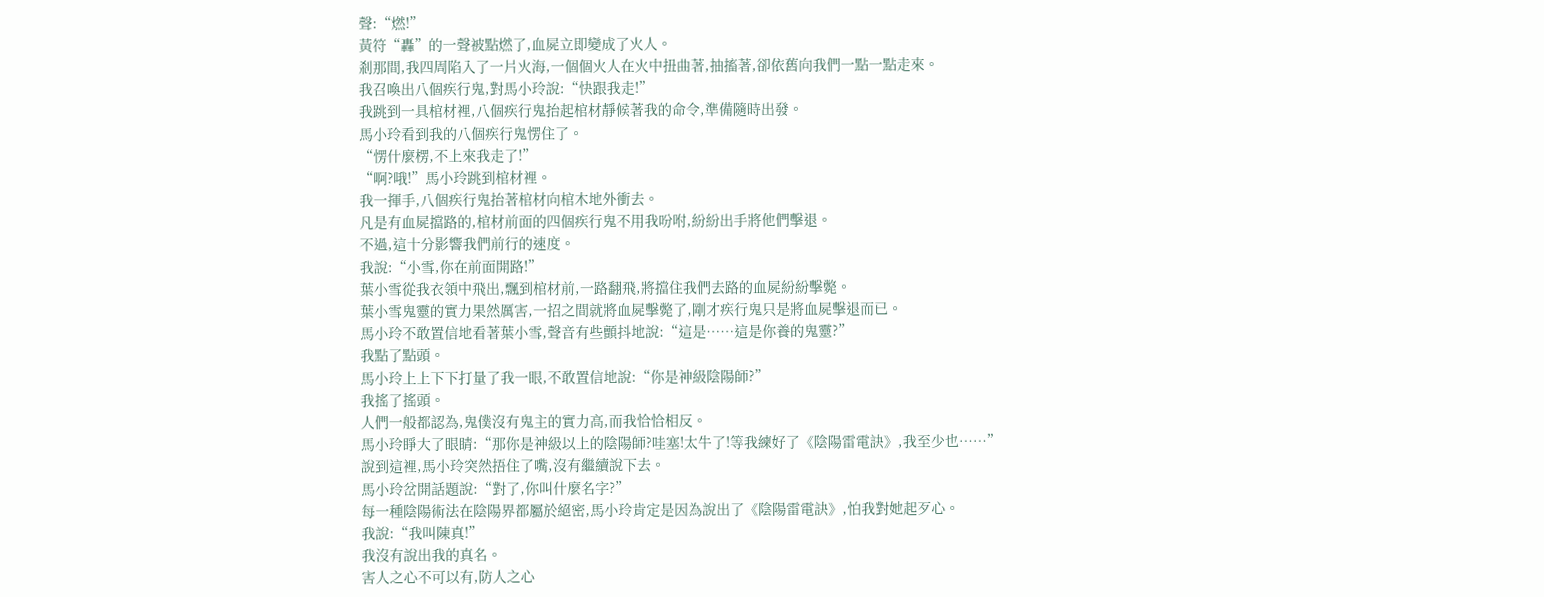聲:“燃!”
黃符“轟”的一聲被點燃了,血屍立即變成了火人。
剎那間,我四周陷入了一片火海,一個個火人在火中扭曲著,抽搐著,卻依舊向我們一點一點走來。
我召喚出八個疾行鬼,對馬小玲說:“快跟我走!”
我跳到一具棺材裡,八個疾行鬼抬起棺材靜候著我的命令,準備隨時出發。
馬小玲看到我的八個疾行鬼愣住了。
“愣什麼楞,不上來我走了!”
“啊?哦!”馬小玲跳到棺材裡。
我一揮手,八個疾行鬼抬著棺材向棺木地外衝去。
凡是有血屍擋路的,棺材前面的四個疾行鬼不用我吩咐,紛紛出手將他們擊退。
不過,這十分影響我們前行的速度。
我說:“小雪,你在前面開路!”
葉小雪從我衣領中飛出,飄到棺材前,一路翻飛,將擋住我們去路的血屍紛紛擊斃。
葉小雪鬼靈的實力果然厲害,一招之間就將血屍擊斃了,剛才疾行鬼只是將血屍擊退而已。
馬小玲不敢置信地看著葉小雪,聲音有些顫抖地說:“這是……這是你養的鬼靈?”
我點了點頭。
馬小玲上上下下打量了我一眼,不敢置信地說:“你是神級陰陽師?”
我搖了搖頭。
人們一般都認為,鬼僕沒有鬼主的實力高,而我恰恰相反。
馬小玲睜大了眼睛:“那你是神級以上的陰陽師?哇塞!太牛了!等我練好了《陰陽雷電訣》,我至少也……”
說到這裡,馬小玲突然捂住了嘴,沒有繼續說下去。
馬小玲岔開話題說:“對了,你叫什麼名字?”
每一種陰陽術法在陰陽界都屬於絕密,馬小玲肯定是因為說出了《陰陽雷電訣》,怕我對她起歹心。
我說:“我叫陳真!”
我沒有說出我的真名。
害人之心不可以有,防人之心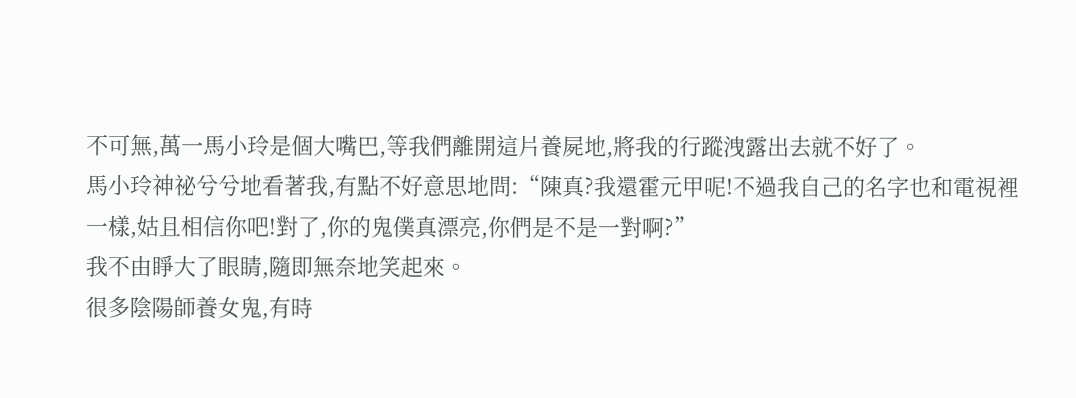不可無,萬一馬小玲是個大嘴巴,等我們離開這片養屍地,將我的行蹤洩露出去就不好了。
馬小玲神祕兮兮地看著我,有點不好意思地問:“陳真?我還霍元甲呢!不過我自己的名字也和電視裡一樣,姑且相信你吧!對了,你的鬼僕真漂亮,你們是不是一對啊?”
我不由睜大了眼睛,隨即無奈地笑起來。
很多陰陽師養女鬼,有時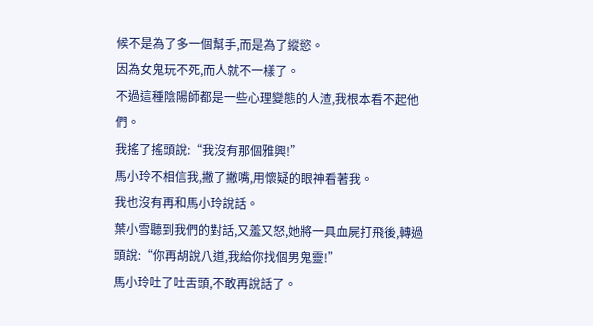候不是為了多一個幫手,而是為了縱慾。
因為女鬼玩不死,而人就不一樣了。
不過這種陰陽師都是一些心理變態的人渣,我根本看不起他們。
我搖了搖頭說:“我沒有那個雅興!”
馬小玲不相信我,撇了撇嘴,用懷疑的眼神看著我。
我也沒有再和馬小玲說話。
葉小雪聽到我們的對話,又羞又怒,她將一具血屍打飛後,轉過頭說:“你再胡說八道,我給你找個男鬼靈!”
馬小玲吐了吐舌頭,不敢再說話了。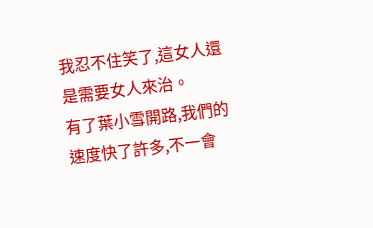我忍不住笑了,這女人還是需要女人來治。
有了葉小雪開路,我們的速度快了許多,不一會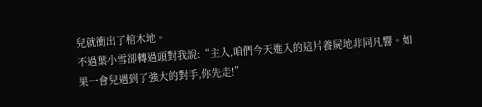兒就衝出了棺木地。
不過葉小雪卻轉過頭對我說:“主人,咱們今天進入的這片養屍地非同凡響。如果一會兒遇到了強大的對手,你先走!”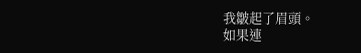我皺起了眉頭。
如果連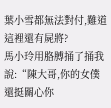葉小雪都無法對付,難道這裡還有屍將?
馬小玲用胳膊捅了捅我說:“陳大哥,你的女僕還挺關心你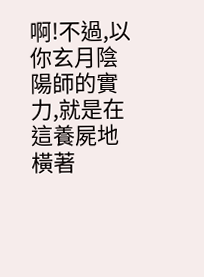啊!不過,以你玄月陰陽師的實力,就是在這養屍地橫著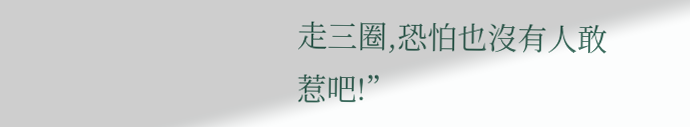走三圈,恐怕也沒有人敢惹吧!”